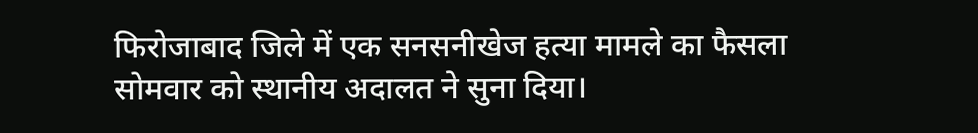फिरोजाबाद जिले में एक सनसनीखेज हत्या मामले का फैसला सोमवार को स्थानीय अदालत ने सुना दिया।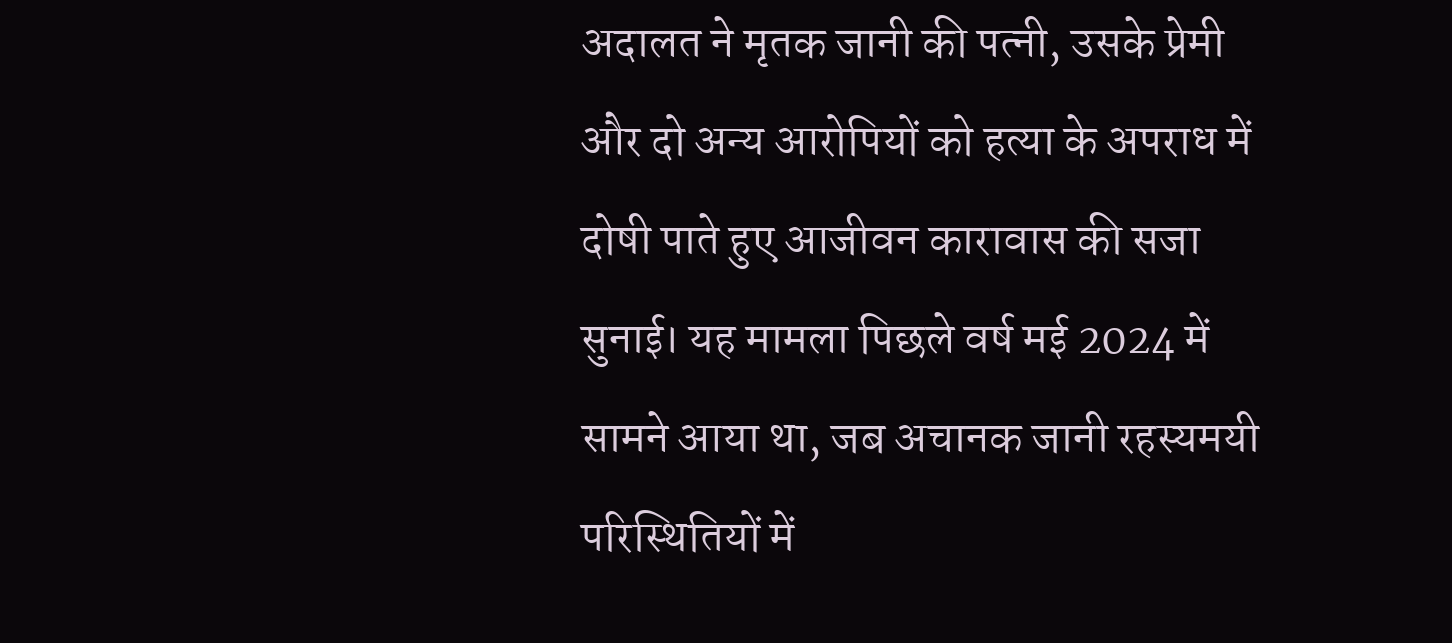अदालत ने मृतक जानी की पत्नी, उसके प्रेमी और दो अन्य आरोपियों को हत्या के अपराध में दोषी पाते हुए आजीवन कारावास की सजा सुनाई। यह मामला पिछले वर्ष मई 2024 में सामने आया था, जब अचानक जानी रहस्यमयी परिस्थितियों में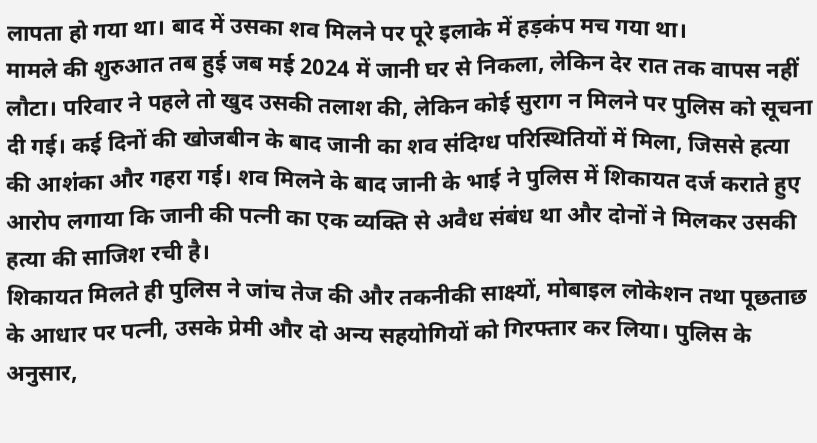लापता हो गया था। बाद में उसका शव मिलने पर पूरे इलाके में हड़कंप मच गया था।
मामले की शुरुआत तब हुई जब मई 2024 में जानी घर से निकला, लेकिन देर रात तक वापस नहीं लौटा। परिवार ने पहले तो खुद उसकी तलाश की, लेकिन कोई सुराग न मिलने पर पुलिस को सूचना दी गई। कई दिनों की खोजबीन के बाद जानी का शव संदिग्ध परिस्थितियों में मिला, जिससे हत्या की आशंका और गहरा गई। शव मिलने के बाद जानी के भाई ने पुलिस में शिकायत दर्ज कराते हुए आरोप लगाया कि जानी की पत्नी का एक व्यक्ति से अवैध संबंध था और दोनों ने मिलकर उसकी हत्या की साजिश रची है।
शिकायत मिलते ही पुलिस ने जांच तेज की और तकनीकी साक्ष्यों, मोबाइल लोकेशन तथा पूछताछ के आधार पर पत्नी, उसके प्रेमी और दो अन्य सहयोगियों को गिरफ्तार कर लिया। पुलिस के अनुसार,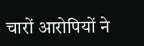चारों आरोपियों ने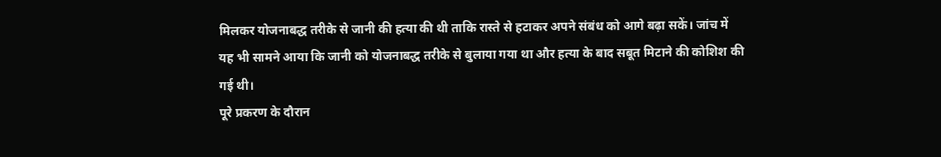मिलकर योजनाबद्ध तरीके से जानी की हत्या की थी ताकि रास्ते से हटाकर अपने संबंध को आगे बढ़ा सकें। जांच में यह भी सामने आया कि जानी को योजनाबद्ध तरीके से बुलाया गया था और हत्या के बाद सबूत मिटाने की कोशिश की गई थी।
पूरे प्रकरण के दौरान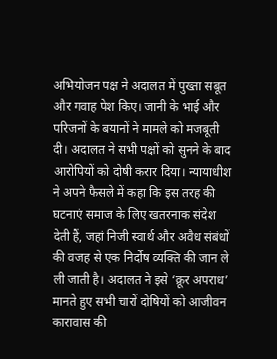अभियोजन पक्ष ने अदालत में पुख्ता सबूत और गवाह पेश किए। जानी के भाई और परिजनों के बयानों ने मामले को मजबूती दी। अदालत ने सभी पक्षों को सुनने के बाद आरोपियों को दोषी करार दिया। न्यायाधीश ने अपने फैसले में कहा कि इस तरह की घटनाएं समाज के लिए खतरनाक संदेश देती हैं, जहां निजी स्वार्थ और अवैध संबंधों की वजह से एक निर्दोष व्यक्ति की जान ले ली जाती है। अदालत ने इसे ‘क्रूर अपराध’ मानते हुए सभी चारों दोषियों को आजीवन कारावास की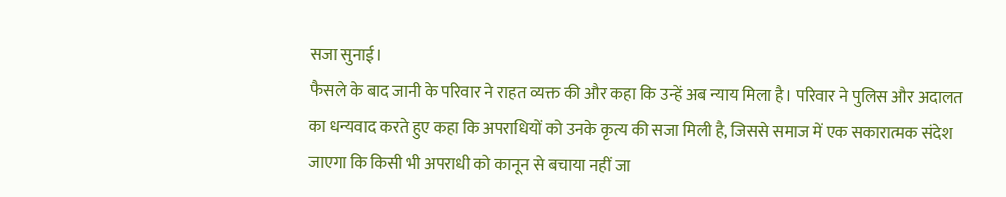सजा सुनाई।
फैसले के बाद जानी के परिवार ने राहत व्यक्त की और कहा कि उन्हें अब न्याय मिला है। परिवार ने पुलिस और अदालत का धन्यवाद करते हुए कहा कि अपराधियों को उनके कृत्य की सजा मिली है, जिससे समाज में एक सकारात्मक संदेश जाएगा कि किसी भी अपराधी को कानून से बचाया नहीं जा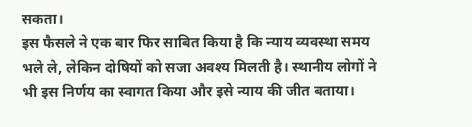सकता।
इस फैसले ने एक बार फिर साबित किया है कि न्याय व्यवस्था समय भले ले, लेकिन दोषियों को सजा अवश्य मिलती है। स्थानीय लोगों ने भी इस निर्णय का स्वागत किया और इसे न्याय की जीत बताया।